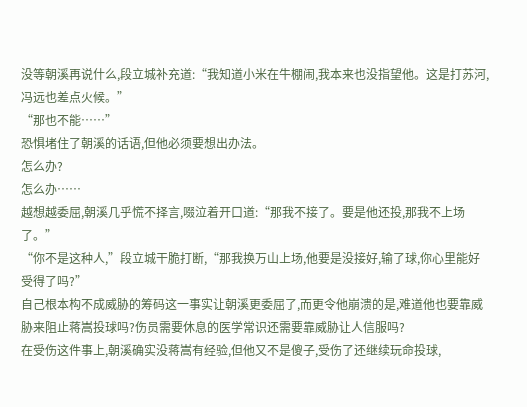没等朝溪再说什么,段立城补充道:“我知道小米在牛棚闹,我本来也没指望他。这是打苏河,冯远也差点火候。”
“那也不能……”
恐惧堵住了朝溪的话语,但他必须要想出办法。
怎么办?
怎么办……
越想越委屈,朝溪几乎慌不择言,啜泣着开口道:“那我不接了。要是他还投,那我不上场了。”
“你不是这种人,”段立城干脆打断,“那我换万山上场,他要是没接好,输了球,你心里能好受得了吗?”
自己根本构不成威胁的筹码这一事实让朝溪更委屈了,而更令他崩溃的是,难道他也要靠威胁来阻止蒋嵩投球吗?伤员需要休息的医学常识还需要靠威胁让人信服吗?
在受伤这件事上,朝溪确实没蒋嵩有经验,但他又不是傻子,受伤了还继续玩命投球,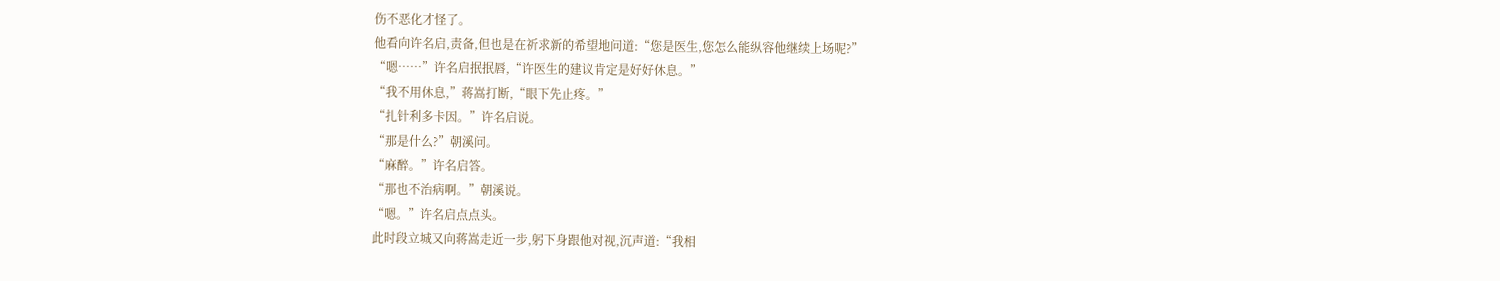伤不恶化才怪了。
他看向许名启,责备,但也是在祈求新的希望地问道:“您是医生,您怎么能纵容他继续上场呢?”
“嗯……”许名启抿抿唇,“许医生的建议肯定是好好休息。”
“我不用休息,”蒋嵩打断,“眼下先止疼。”
“扎针利多卡因。”许名启说。
“那是什么?”朝溪问。
“麻醉。”许名启答。
“那也不治病啊。”朝溪说。
“嗯。”许名启点点头。
此时段立城又向蒋嵩走近一步,躬下身跟他对视,沉声道:“我相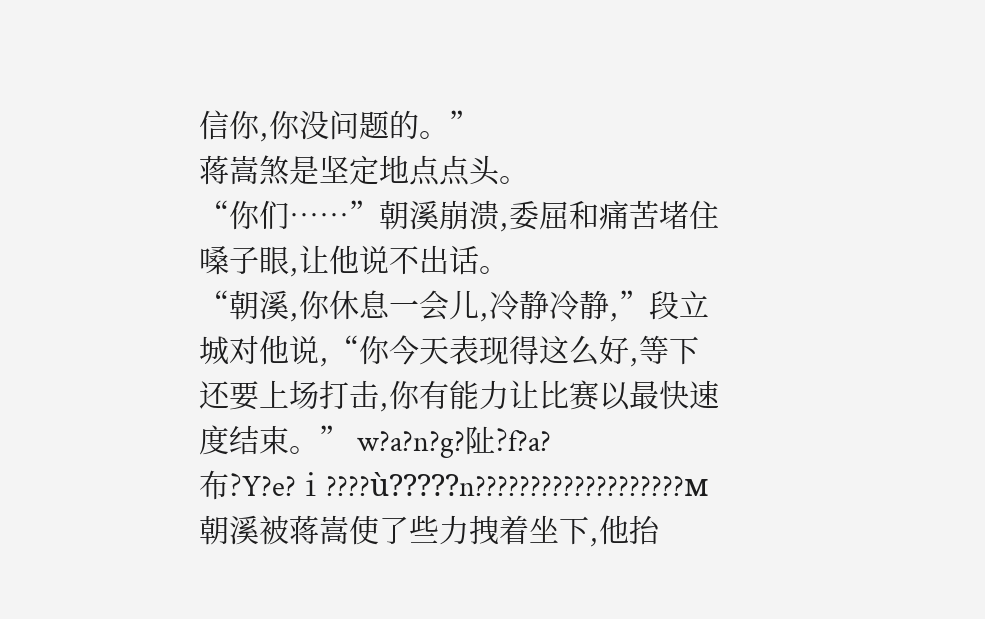信你,你没问题的。”
蒋嵩煞是坚定地点点头。
“你们……”朝溪崩溃,委屈和痛苦堵住嗓子眼,让他说不出话。
“朝溪,你休息一会儿,冷静冷静,”段立城对他说,“你今天表现得这么好,等下还要上场打击,你有能力让比赛以最快速度结束。” w?a?n?g?阯?f?a?布?Y?e?ⅰ????ù?????n???????????????????м
朝溪被蒋嵩使了些力拽着坐下,他抬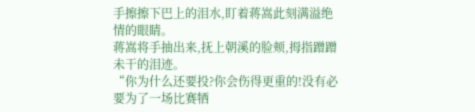手擦擦下巴上的泪水,盯着蒋嵩此刻满溢绝情的眼睛。
蒋嵩将手抽出来,抚上朝溪的脸颊,拇指蹭蹭未干的泪迹。
“你为什么还要投?你会伤得更重的!没有必要为了一场比赛牺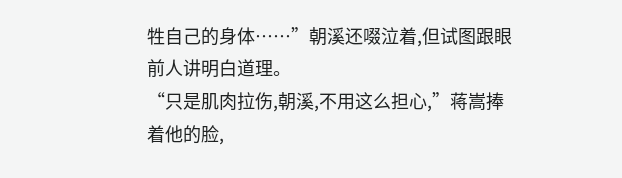牲自己的身体……”朝溪还啜泣着,但试图跟眼前人讲明白道理。
“只是肌肉拉伤,朝溪,不用这么担心,”蒋嵩捧着他的脸,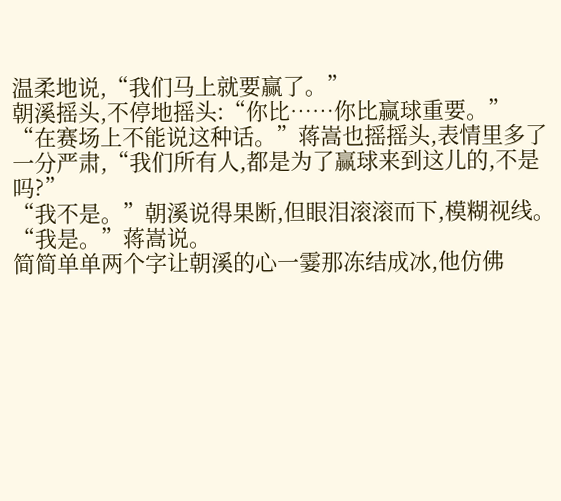温柔地说,“我们马上就要赢了。”
朝溪摇头,不停地摇头:“你比……你比赢球重要。”
“在赛场上不能说这种话。”蒋嵩也摇摇头,表情里多了一分严肃,“我们所有人,都是为了赢球来到这儿的,不是吗?”
“我不是。”朝溪说得果断,但眼泪滚滚而下,模糊视线。
“我是。”蒋嵩说。
简简单单两个字让朝溪的心一霎那冻结成冰,他仿佛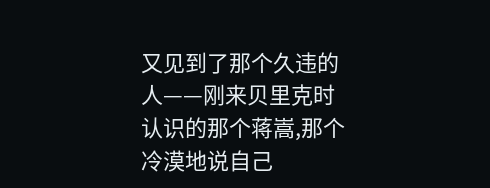又见到了那个久违的人——刚来贝里克时认识的那个蒋嵩,那个冷漠地说自己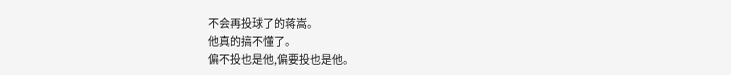不会再投球了的蒋嵩。
他真的搞不懂了。
偏不投也是他,偏要投也是他。